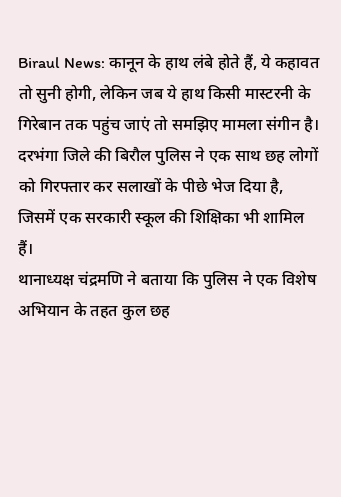Biraul News: कानून के हाथ लंबे होते हैं, ये कहावत तो सुनी होगी, लेकिन जब ये हाथ किसी मास्टरनी के गिरेबान तक पहुंच जाएं तो समझिए मामला संगीन है। दरभंगा जिले की बिरौल पुलिस ने एक साथ छह लोगों को गिरफ्तार कर सलाखों के पीछे भेज दिया है, जिसमें एक सरकारी स्कूल की शिक्षिका भी शामिल हैं।
थानाध्यक्ष चंद्रमणि ने बताया कि पुलिस ने एक विशेष अभियान के तहत कुल छह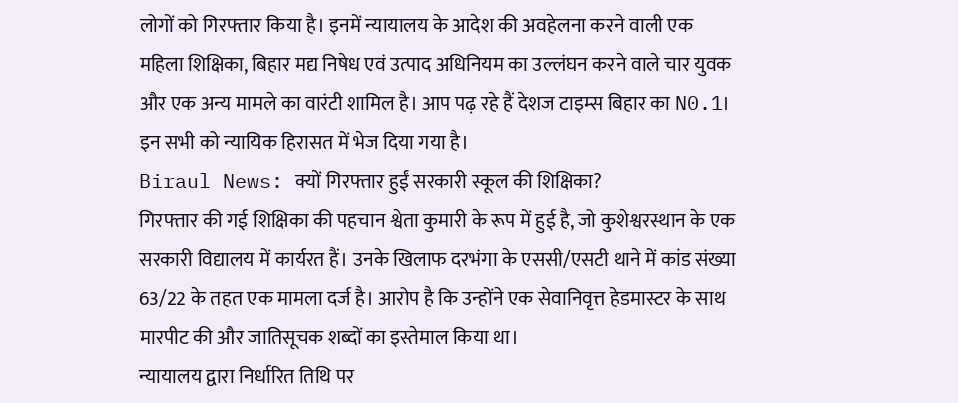लोगों को गिरफ्तार किया है। इनमें न्यायालय के आदेश की अवहेलना करने वाली एक महिला शिक्षिका, बिहार मद्य निषेध एवं उत्पाद अधिनियम का उल्लंघन करने वाले चार युवक और एक अन्य मामले का वारंटी शामिल है। आप पढ़ रहे हैं देशज टाइम्स बिहार का N0.1। इन सभी को न्यायिक हिरासत में भेज दिया गया है।
Biraul News: क्यों गिरफ्तार हुईं सरकारी स्कूल की शिक्षिका?
गिरफ्तार की गई शिक्षिका की पहचान श्वेता कुमारी के रूप में हुई है, जो कुशेश्वरस्थान के एक सरकारी विद्यालय में कार्यरत हैं। उनके खिलाफ दरभंगा के एससी/एसटी थाने में कांड संख्या 63/22 के तहत एक मामला दर्ज है। आरोप है कि उन्होंने एक सेवानिवृत्त हेडमास्टर के साथ मारपीट की और जातिसूचक शब्दों का इस्तेमाल किया था।
न्यायालय द्वारा निर्धारित तिथि पर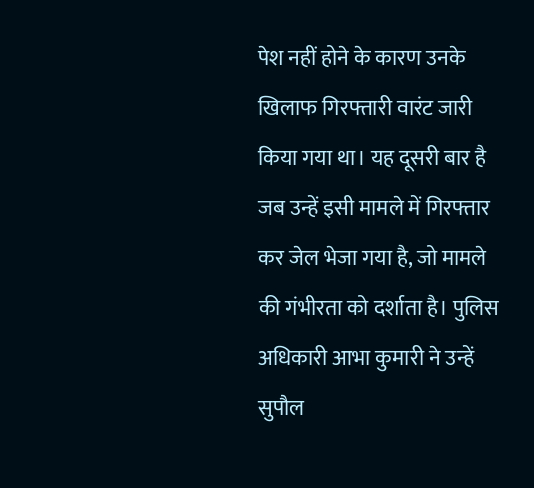पेश नहीं होने के कारण उनके खिलाफ गिरफ्तारी वारंट जारी किया गया था। यह दूसरी बार है जब उन्हें इसी मामले में गिरफ्तार कर जेल भेजा गया है, जो मामले की गंभीरता को दर्शाता है। पुलिस अधिकारी आभा कुमारी ने उन्हें सुपौल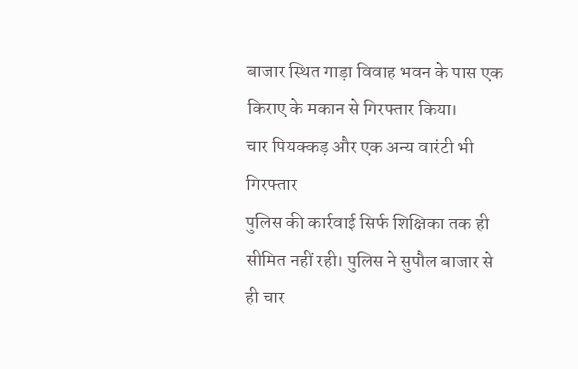बाजार स्थित गाड़ा विवाह भवन के पास एक किराए के मकान से गिरफ्तार किया।
चार पियक्कड़ और एक अन्य वारंटी भी गिरफ्तार
पुलिस की कार्रवाई सिर्फ शिक्षिका तक ही सीमित नहीं रही। पुलिस ने सुपौल बाजार से ही चार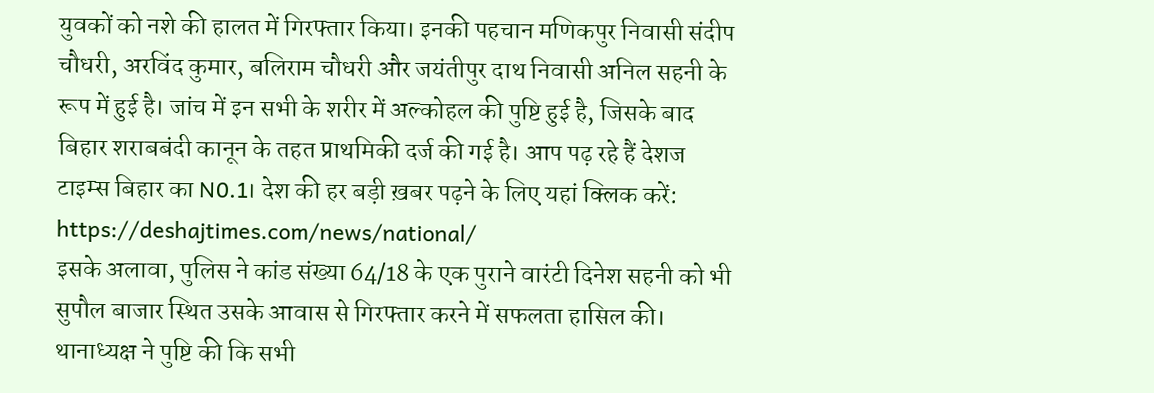युवकों को नशे की हालत में गिरफ्तार किया। इनकी पहचान मणिकपुर निवासी संदीप चौधरी, अरविंद कुमार, बलिराम चौधरी और जयंतीपुर दाथ निवासी अनिल सहनी के रूप में हुई है। जांच में इन सभी के शरीर में अल्कोहल की पुष्टि हुई है, जिसके बाद बिहार शराबबंदी कानून के तहत प्राथमिकी दर्ज की गई है। आप पढ़ रहे हैं देशज टाइम्स बिहार का N0.1। देश की हर बड़ी ख़बर पढ़ने के लिए यहां क्लिक करें: https://deshajtimes.com/news/national/
इसके अलावा, पुलिस ने कांड संख्या 64/18 के एक पुराने वारंटी दिनेश सहनी को भी सुपौल बाजार स्थित उसके आवास से गिरफ्तार करने में सफलता हासिल की। थानाध्यक्ष ने पुष्टि की कि सभी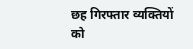छह गिरफ्तार व्यक्तियों को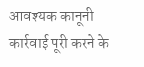आवश्यक कानूनी कार्रवाई पूरी करने के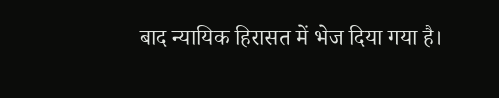बाद न्यायिक हिरासत में भेज दिया गया है।